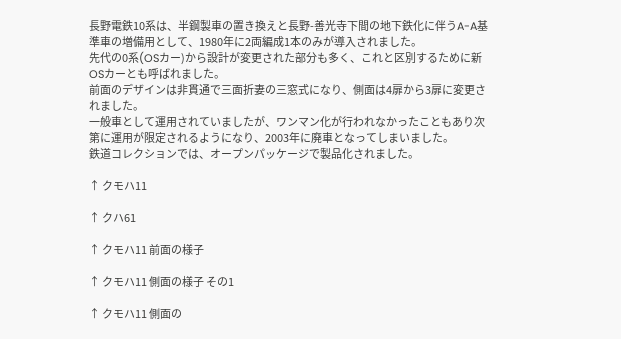長野電鉄10系は、半鋼製車の置き換えと長野-善光寺下間の地下鉄化に伴うA-A基準車の増備用として、1980年に2両編成1本のみが導入されました。
先代の0系(OSカー)から設計が変更された部分も多く、これと区別するために新OSカーとも呼ばれました。
前面のデザインは非貫通で三面折妻の三窓式になり、側面は4扉から3扉に変更されました。
一般車として運用されていましたが、ワンマン化が行われなかったこともあり次第に運用が限定されるようになり、2003年に廃車となってしまいました。
鉄道コレクションでは、オープンパッケージで製品化されました。

↑ クモハ11

↑ クハ61

↑ クモハ11 前面の様子

↑ クモハ11 側面の様子 その1

↑ クモハ11 側面の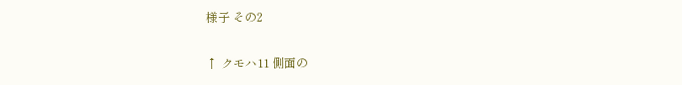様子 その2

↑ クモハ11 側面の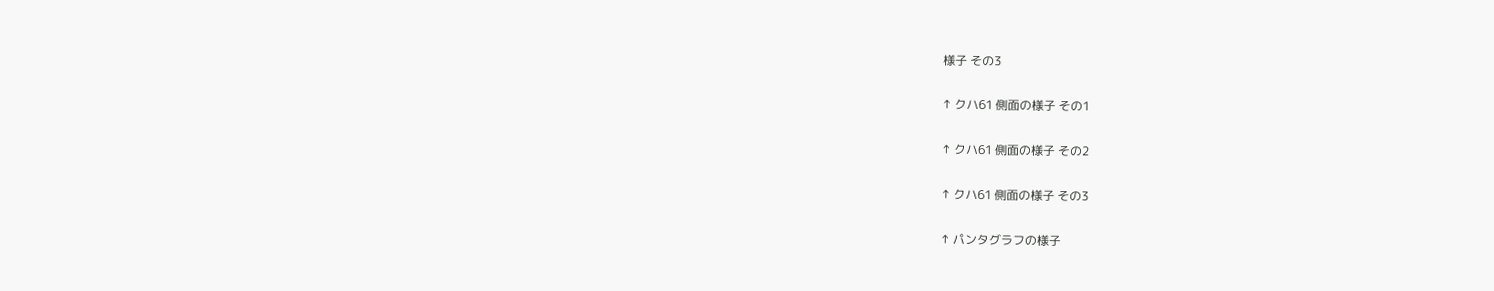様子 その3

↑ クハ61 側面の様子 その1

↑ クハ61 側面の様子 その2

↑ クハ61 側面の様子 その3

↑ パンタグラフの様子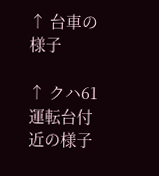↑ 台車の様子

↑ クハ61 運転台付近の様子